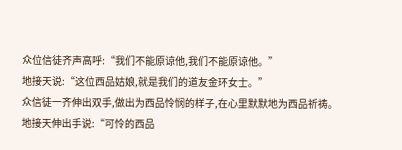众位信徒齐声高呼:“我们不能原谅他,我们不能原谅他。”
地接天说:“这位西品姑娘,就是我们的道友金环女士。”
众信徒一齐伸出双手,做出为西品怜悯的样子,在心里默默地为西品祈祷。
地接天伸出手说:“可怜的西品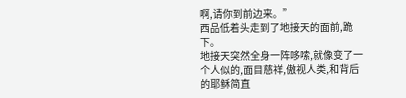啊,请你到前边来。”
西品低着头走到了地接天的面前,跪下。
地接天突然全身一阵哆嗦,就像变了一个人似的,面目慈祥,傲视人类,和背后的耶稣简直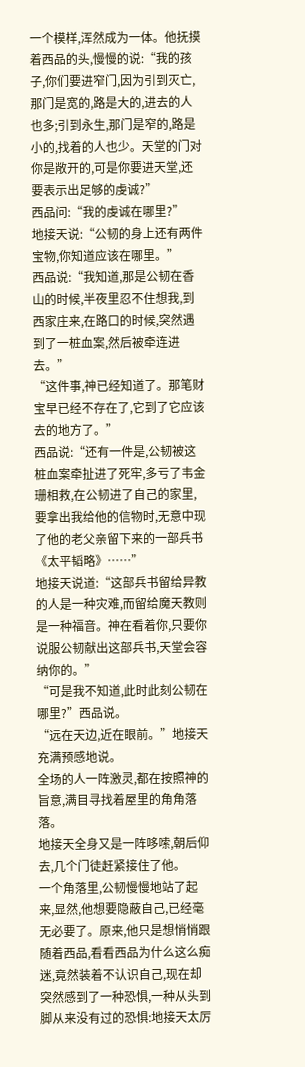一个模样,浑然成为一体。他抚摸着西品的头,慢慢的说:“我的孩子,你们要进窄门,因为引到灭亡,那门是宽的,路是大的,进去的人也多;引到永生,那门是窄的,路是小的,找着的人也少。天堂的门对你是敞开的,可是你要进天堂,还要表示出足够的虔诚?”
西品问:“我的虔诚在哪里?”
地接天说:“公韧的身上还有两件宝物,你知道应该在哪里。”
西品说:“我知道,那是公韧在香山的时候,半夜里忍不住想我,到西家庄来,在路口的时候,突然遇到了一桩血案,然后被牵连进去。”
“这件事,神已经知道了。那笔财宝早已经不存在了,它到了它应该去的地方了。”
西品说:“还有一件是,公韧被这桩血案牵扯进了死牢,多亏了韦金珊相救,在公韧进了自己的家里,要拿出我给他的信物时,无意中现了他的老父亲留下来的一部兵书《太平韬略》……”
地接天说道:“这部兵书留给异教的人是一种灾难,而留给魔天教则是一种福音。神在看着你,只要你说服公韧献出这部兵书,天堂会容纳你的。”
“可是我不知道,此时此刻公韧在哪里?”西品说。
“远在天边,近在眼前。”地接天充满预感地说。
全场的人一阵激灵,都在按照神的旨意,满目寻找着屋里的角角落落。
地接天全身又是一阵哆嗦,朝后仰去,几个门徒赶紧接住了他。
一个角落里,公韧慢慢地站了起来,显然,他想要隐蔽自己,已经毫无必要了。原来,他只是想悄悄跟随着西品,看看西品为什么这么痴迷,竟然装着不认识自己,现在却突然感到了一种恐惧,一种从头到脚从来没有过的恐惧:地接天太厉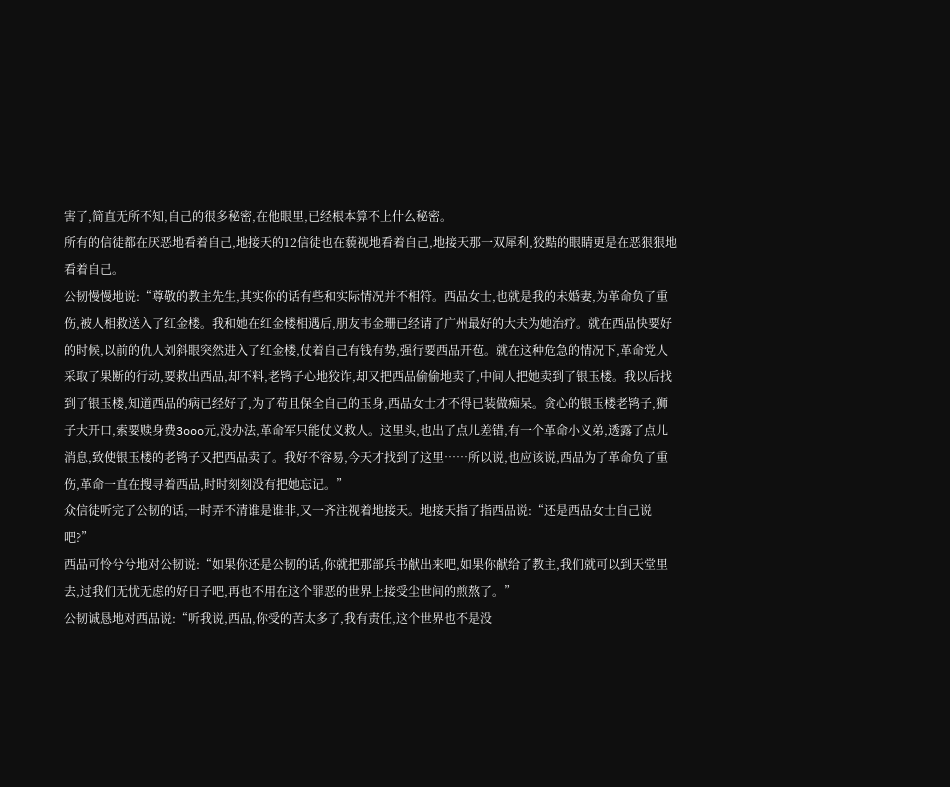害了,简直无所不知,自己的很多秘密,在他眼里,已经根本算不上什么秘密。
所有的信徒都在厌恶地看着自己,地接天的12信徒也在藐视地看着自己,地接天那一双犀利,狡黠的眼睛更是在恶狠狠地看着自己。
公韧慢慢地说:“尊敬的教主先生,其实你的话有些和实际情况并不相符。西品女士,也就是我的未婚妻,为革命负了重伤,被人相救送入了红金楼。我和她在红金楼相遇后,朋友韦金珊已经请了广州最好的大夫为她治疗。就在西品快要好的时候,以前的仇人刘斜眼突然进入了红金楼,仗着自己有钱有势,强行要西品开苞。就在这种危急的情况下,革命党人采取了果断的行动,要救出西品,却不料,老鸨子心地狡诈,却又把西品偷偷地卖了,中间人把她卖到了银玉楼。我以后找到了银玉楼,知道西品的病已经好了,为了苟且保全自己的玉身,西品女士才不得已装做痴呆。贪心的银玉楼老鸨子,狮子大开口,索要赎身费3ooo元,没办法,革命军只能仗义救人。这里头,也出了点儿差错,有一个革命小义弟,透露了点儿消息,致使银玉楼的老鸨子又把西品卖了。我好不容易,今天才找到了这里……所以说,也应该说,西品为了革命负了重伤,革命一直在搜寻着西品,时时刻刻没有把她忘记。”
众信徒听完了公韧的话,一时弄不清谁是谁非,又一齐注视着地接天。地接天指了指西品说:“还是西品女士自己说吧?”
西品可怜兮兮地对公韧说:“如果你还是公韧的话,你就把那部兵书献出来吧,如果你献给了教主,我们就可以到天堂里去,过我们无忧无虑的好日子吧,再也不用在这个罪恶的世界上接受尘世间的煎熬了。”
公韧诚恳地对西品说:“听我说,西品,你受的苦太多了,我有责任,这个世界也不是没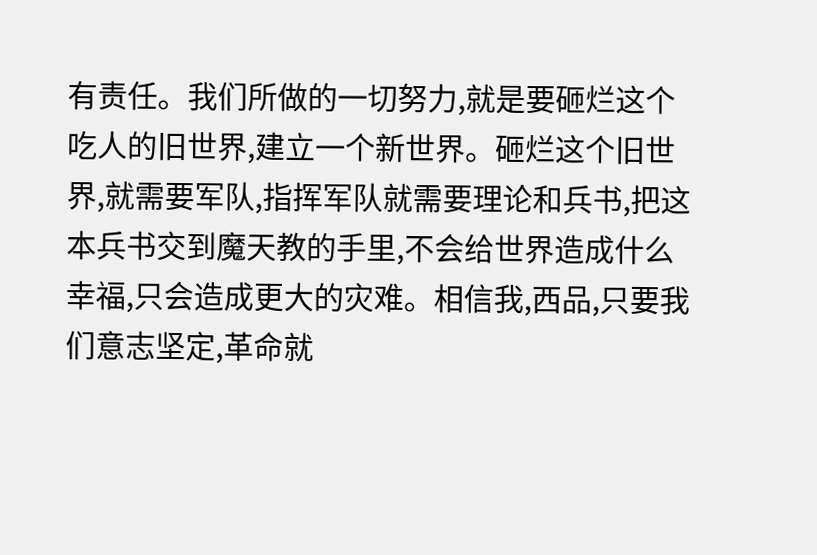有责任。我们所做的一切努力,就是要砸烂这个吃人的旧世界,建立一个新世界。砸烂这个旧世界,就需要军队,指挥军队就需要理论和兵书,把这本兵书交到魔天教的手里,不会给世界造成什么幸福,只会造成更大的灾难。相信我,西品,只要我们意志坚定,革命就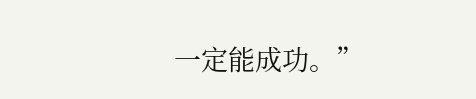一定能成功。”